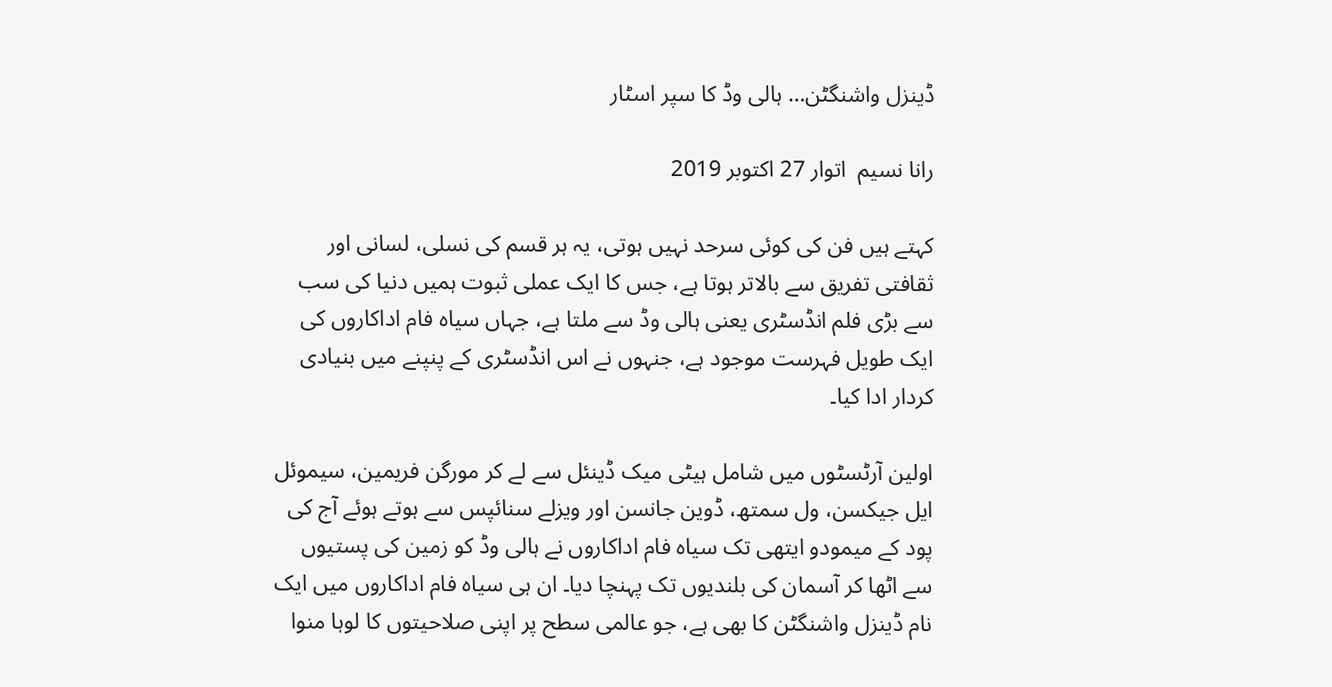ڈینزل واشنگٹن… ہالی وڈ کا سپر اسٹار

رانا نسیم  اتوار 27 اکتوبر 2019

کہتے ہیں فن کی کوئی سرحد نہیں ہوتی، یہ ہر قسم کی نسلی، لسانی اور ثقافتی تفریق سے بالاتر ہوتا ہے، جس کا ایک عملی ثبوت ہمیں دنیا کی سب سے بڑی فلم انڈسٹری یعنی ہالی وڈ سے ملتا ہے، جہاں سیاہ فام اداکاروں کی ایک طویل فہرست موجود ہے، جنہوں نے اس انڈسٹری کے پنپنے میں بنیادی کردار ادا کیا۔

اولین آرٹسٹوں میں شامل ہیٹی میک ڈینئل سے لے کر مورگن فریمین، سیموئل ایل جیکسن، ول سمتھ، ڈوین جانسن اور ویزلے سنائپس سے ہوتے ہوئے آج کی پود کے میمودو ایتھی تک سیاہ فام اداکاروں نے ہالی وڈ کو زمین کی پستیوں سے اٹھا کر آسمان کی بلندیوں تک پہنچا دیا۔ ان ہی سیاہ فام اداکاروں میں ایک نام ڈینزل واشنگٹن کا بھی ہے، جو عالمی سطح پر اپنی صلاحیتوں کا لوہا منوا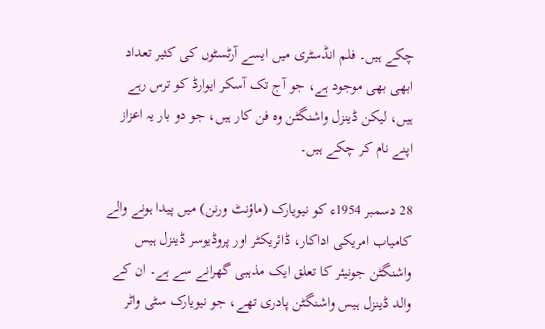چکے ہیں۔ فلم انڈسٹری میں ایسے آرٹسٹوں کی کثیر تعداد ابھی بھی موجود ہے، جو آج تک آسکر ایوارڈ کو ترس رہے ہیں، لیکن ڈینزل واشنگٹن وہ فن کار ہیں، جو دو بار یہ اعزاز اپنے نام کر چکے ہیں۔

28 دسمبر 1954ء کو نیویارک (ماؤنٹ ورنن) میں پیدا ہونے والے کامیاب امریکی اداکار، ڈائریکٹر اور پروڈیوسر ڈینزل ہیس واشنگٹن جونیئر کا تعلق ایک مذہبی گھرانے سے ہے۔ ان کے والد ڈینزل ہیس واشنگٹن پادری تھے، جو نیویارک سٹی واٹر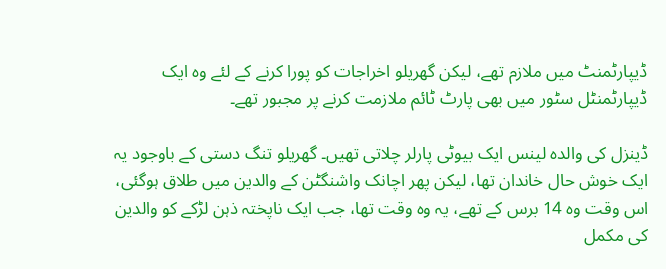ڈیپارٹمنٹ میں ملازم تھے، لیکن گھریلو اخراجات کو پورا کرنے کے لئے وہ ایک ڈیپارٹمنٹل سٹور میں بھی پارٹ ٹائم ملازمت کرنے پر مجبور تھے۔

ڈینزل کی والدہ لینس ایک بیوٹی پارلر چلاتی تھیں۔ گھریلو تنگ دستی کے باوجود یہ ایک خوش حال خاندان تھا، لیکن پھر اچانک واشنگٹن کے والدین میں طلاق ہوگئی، اس وقت وہ 14 برس کے تھے، یہ وہ وقت تھا، جب ایک ناپختہ ذہن لڑکے کو والدین کی مکمل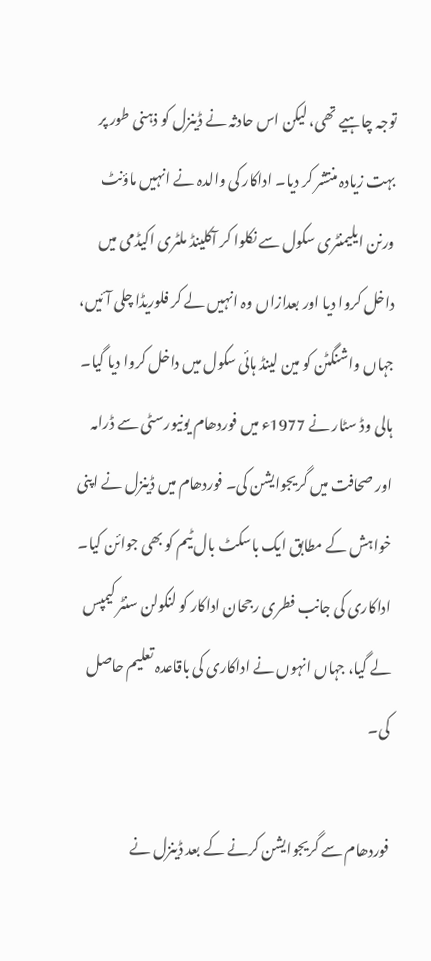توجہ چاہیے تھی، لیکن اس حادثہ نے ڈینزل کو ذہنی طور پر بہت زیادہ منتشر کر دیا۔ اداکار کی والدہ نے انہیں ماؤنٹ ورنن ایلیمنٹری سکول سے نکلوا کر آکلینڈ ملٹری اکیڈمی میں داخل کروا دیا اور بعدازاں وہ انہیں لے کر فلوریڈا چلی آئیں، جہاں واشنگٹن کو مین لینڈ ہائی سکول میں داخل کروا دیا گیا۔ ہالی وڈ سٹار نے 1977ء میں فوردھام یونیورسٹی سے ڈرامہ اور صحافت میں گریجوایشن کی۔ فوردھام میں ڈینزل نے اپنی خواہش کے مطابق ایک باسکٹ بال ٹیم کو بھی جوائن کیا۔ اداکاری کی جانب فطری رجحان اداکار کو لنکولن سنٹر کیمپس لے گیا، جہاں انہوں نے اداکاری کی باقاعدہ تعلیم حاصل کی۔

فوردھام سے گریجوایشن کرنے کے بعد ڈینزل نے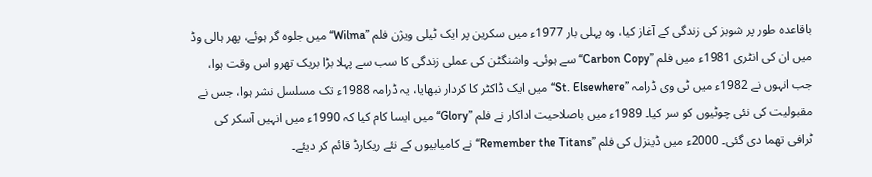باقاعدہ طور پر شوبز کی زندگی کے آغاز کیا، وہ پہلی بار 1977ء میں سکرین پر ایک ٹیلی ویژن فلم ’’Wilma‘‘ میں جلوہ گر ہوئے، پھر ہالی وڈ میں ان کی انٹری 1981ء میں فلم ’’Carbon Copy‘‘ سے ہوئی۔ واشنگٹن کی عملی زندگی کا سب سے پہلا بڑا بریک تھرو اس وقت ہوا، جب انہوں نے 1982ء میں ٹی وی ڈرامہ ’’St. Elsewhere‘‘ میں ایک ڈاکٹر کا کردار نبھایا، یہ ڈرامہ 1988ء تک مسلسل نشر ہوا، جس نے مقبولیت کی نئی چوٹیوں کو سر کیا۔ 1989ء میں باصلاحیت اداکار نے فلم ’’Glory‘‘ میں ایسا کام کیا کہ 1990ء میں انہیں آسکر کی ٹرافی تھما دی گئی۔ 2000ء میں ڈینزل کی فلم ’’Remember the Titans‘‘ نے کامیابیوں کے نئے ریکارڈ قائم کر دیئے۔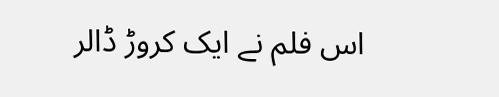اس فلم نے ایک کروڑ ڈالر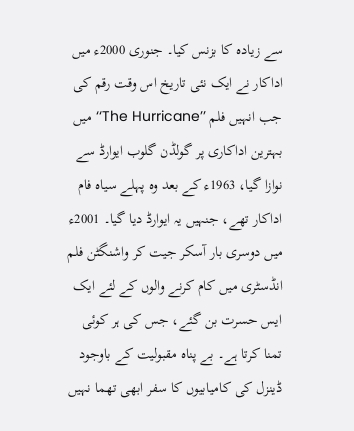سے زیادہ کا بزنس کیا۔ جنوری 2000ء میں اداکار نے ایک نئی تاریخ اس وقت رقم کی جب انہیں فلم ’’The Hurricane‘‘ میں بہترین اداکاری پر گولڈن گلوب ایوارڈ سے نوازا گیا، 1963ء کے بعد وہ پہلے سیاہ فام اداکار تھے، جنہیں یہ ایوارڈ دیا گیا۔ 2001ء میں دوسری بار آسکر جیت کر واشنگٹن فلم انڈسٹری میں کام کرنے والوں کے لئے ایک ایس حسرت بن گئے، جس کی ہر کوئی تمنا کرتا ہے۔ بے پناہ مقبولیت کے باوجود ڈینزل کی کامیابیوں کا سفر ابھی تھما نہیں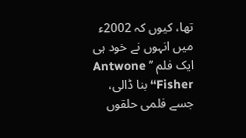تھا، کیوں کہ 2002ء میں انہوں نے خود ہی ایک فلم ’’ Antwone Fisher‘‘ بنا ڈالی، جسے فلمی حلقوں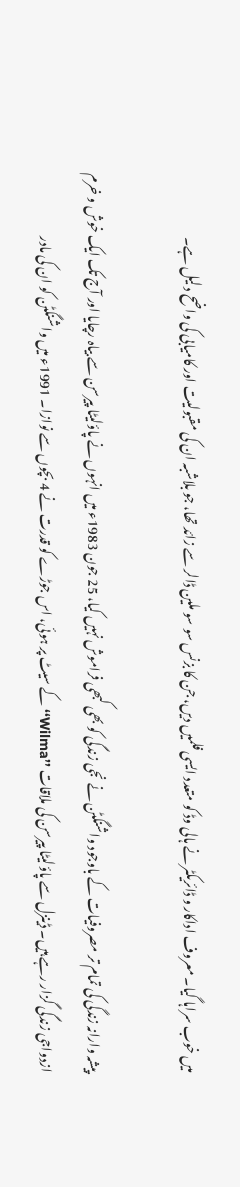میں خوب سراہا گیا۔ معروف اداکار و ڈائریکٹر نے ہالی وڈ کو متعدد ایسی فلمیں دیں، جن کا بزنس سو سو ملین ڈالر سے زائد تھا، جو بلاشبہ ان کی مقبولیت اور کامیابی کی واضح دلیل ہے۔

پیشہ وارانہ زندگی کی تمام تر مصروفیات کے باوجود واشنگٹن نے نجی زندگی کو بھی کبھی فراموش نہیں کیا، 25 جون 1983ء میں انہوں نے پاؤلیٹا پیرسن سے بیاہ رچایا اور آج تک ایک خوش و خرم ازدواجی زندگی گزار رہے ہیں۔ ڈینزل سے پاؤلیٹا پیرسن کی ملاقات ’’Wilma‘‘ کے سیٹ پر ہوئی، اس جوڑے کو قدرت نے 4 بچوں سے نوازا۔ 1991ء میں واشنگٹن کو ان کی مادر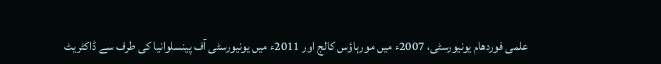علمی فوردھام یونیورسٹی، 2007ء میں مورہاؤس کالج اور 2011ء میں یونیورسٹی آف پینسلوانیا کی طرف سے ڈاکٹریٹ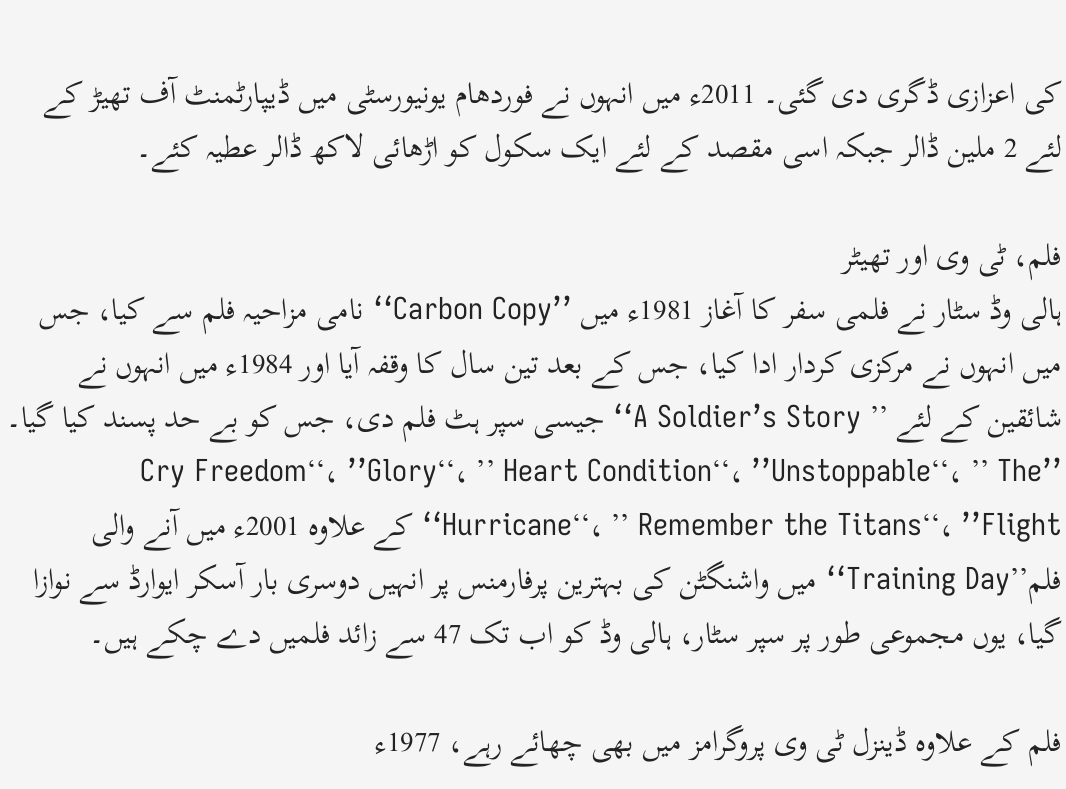کی اعزازی ڈگری دی گئی۔ 2011ء میں انہوں نے فوردھام یونیورسٹی میں ڈیپارٹمنٹ آف تھیڑ کے لئے 2 ملین ڈالر جبکہ اسی مقصد کے لئے ایک سکول کو اڑھائی لاکھ ڈالر عطیہ کئے۔

فلم، ٹی وی اور تھیٹر
ہالی وڈ سٹار نے فلمی سفر کا آغاز 1981ء میں ’’Carbon Copy‘‘ نامی مزاحیہ فلم سے کیا، جس میں انہوں نے مرکزی کردار ادا کیا، جس کے بعد تین سال کا وقفہ آیا اور 1984ء میں انہوں نے شائقین کے لئے ’’ A Soldier’s Story‘‘ جیسی سپر ہٹ فلم دی، جس کو بے حد پسند کیا گیا۔ ’’Cry Freedom‘‘، ’’Glory‘‘، ’’ Heart Condition‘‘، ’’Unstoppable‘‘، ’’ The Hurricane‘‘، ’’ Remember the Titans‘‘، ’’Flight‘‘ کے علاوہ 2001ء میں آنے والی فلم’’Training Day‘‘ میں واشنگٹن کی بہترین پرفارمنس پر انہیں دوسری بار آسکر ایوارڈ سے نوازا گیا، یوں مجموعی طور پر سپر سٹار، ہالی وڈ کو اب تک 47 سے زائد فلمیں دے چکے ہیں۔

فلم کے علاوہ ڈینزل ٹی وی پروگرامز میں بھی چھائے رہے، 1977ء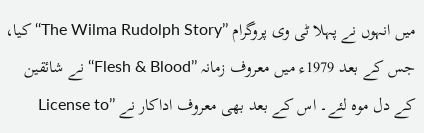میں انہوں نے پہلا ٹی وی پروگرام ’’The Wilma Rudolph Story‘‘ کیا، جس کے بعد 1979ء میں معروف زمانہ ’’Flesh & Blood‘‘ نے شائقین کے دل موہ لئے۔ اس کے بعد بھی معروف اداکار نے ’’License to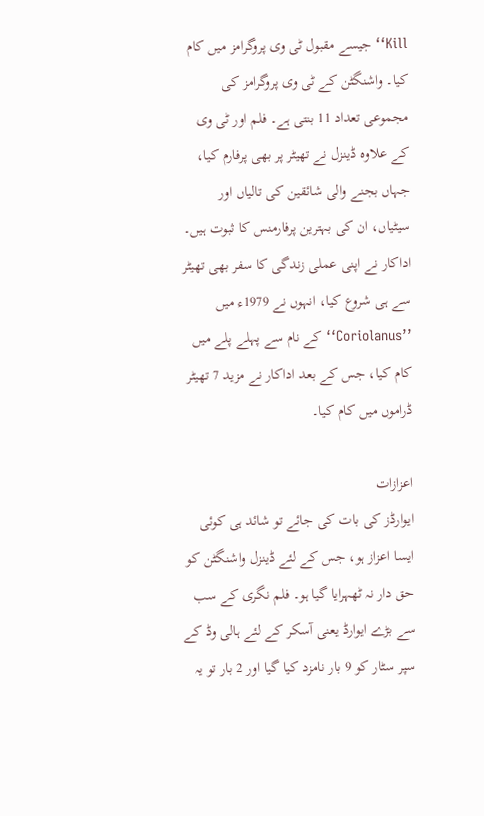Kill‘‘ جیسے مقبول ٹی وی پروگرامز میں کام کیا۔ واشنگٹن کے ٹی وی پروگرامز کی مجموعی تعداد 11 بنتی ہے۔ فلم اور ٹی وی کے علاوہ ڈینزل نے تھیٹر پر بھی پرفارم کیا، جہاں بجنے والی شائقین کی تالیاں اور سیٹیاں، ان کی بہترین پرفارمنس کا ثبوت ہیں۔ اداکار نے اپنی عملی زندگی کا سفر بھی تھیٹر سے ہی شروع کیا، انہوں نے 1979ء میں ’’Coriolanus‘‘ کے نام سے پہلے پلے میں کام کیا، جس کے بعد اداکار نے مزید 7 تھیٹر ڈراموں میں کام کیا۔

اعزازات
ایوارڈز کی بات کی جائے تو شائد ہی کوئی ایسا اعزاز ہو، جس کے لئے ڈینزل واشنگٹن کو حق دار نہ ٹھہرایا گیا ہو۔ فلم نگری کے سب سے بڑے ایوارڈ یعنی آسکر کے لئے ہالی وڈ کے سپر سٹار کو 9 بار نامزد کیا گیا اور 2 بار تو یہ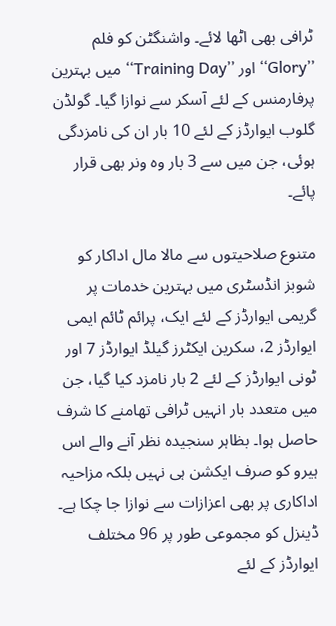ٹرافی بھی اٹھا لائے۔ واشنگٹن کو فلم ’’Glory‘‘ اور ’’Training Day‘‘ میں بہترین پرفارمنس کے لئے آسکر سے نوازا گیا۔ گولڈن گلوب ایوارڈز کے لئے 10 بار ان کی نامزدگی ہوئی، جن میں سے 3 بار وہ ونر بھی قرار پائے۔

متنوع صلاحیتوں سے مالا مال اداکار کو شوبز انڈسٹری میں بہترین خدمات پر گریمی ایوارڈز کے لئے ایک، پرائم ٹائم ایمی ایوارڈز 2، سکرین ایکٹرز گیلڈ ایوارڈز 7 اور ٹونی ایوارڈز کے لئے 2 بار نامزد کیا گیا، جن میں متعدد بار انہیں ٹرافی تھامنے کا شرف حاصل ہوا۔ بظاہر سنجیدہ نظر آنے والے اس ہیرو کو صرف ایکشن ہی نہیں بلکہ مزاحیہ اداکاری پر بھی اعزازات سے نوازا جا چکا ہے۔ ڈینزل کو مجموعی طور پر 96 مختلف ایوارڈز کے لئے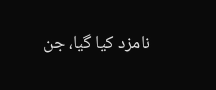نامزد کیا گیا، جن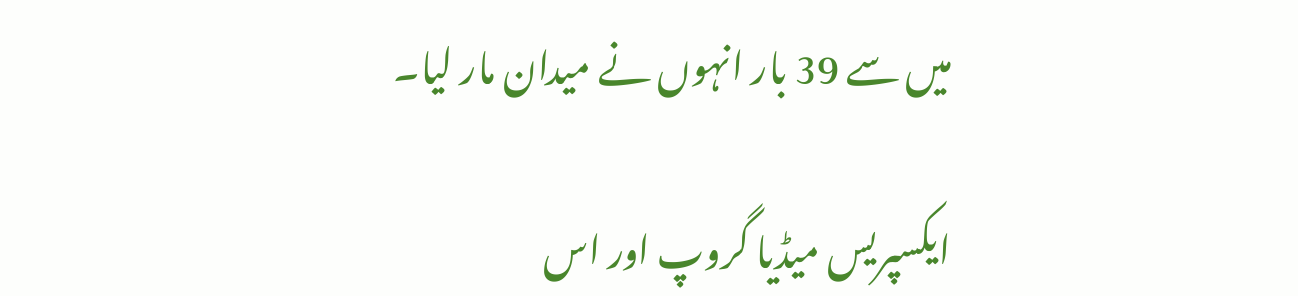میں سے 39 بار انہوں نے میدان مار لیا۔

ایکسپریس میڈیا گروپ اور اس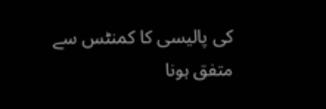کی پالیسی کا کمنٹس سے متفق ہونا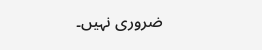ضروری نہیں۔